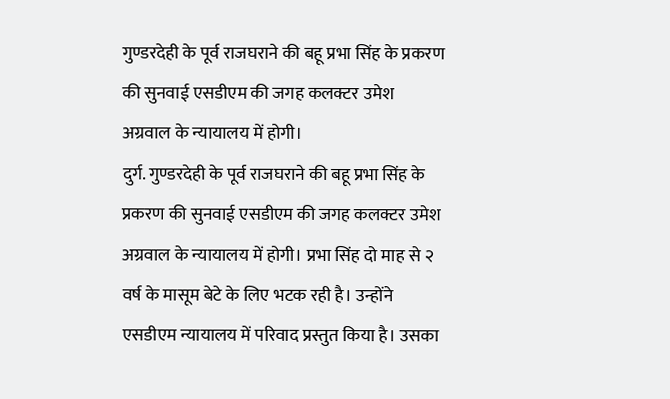गुण्डरदेही के पूर्व राजघराने की बहू प्रभा सिंह के प्रकरण की सुनवाई एसडीएम की जगह कलक्टर उमेश अग्रवाल के न्यायालय में होगी।
दुर्ग. गुण्डरदेही के पूर्व राजघराने की बहू प्रभा सिंह के प्रकरण की सुनवाई एसडीएम की जगह कलक्टर उमेश अग्रवाल के न्यायालय में होगी। प्रभा सिंह दो माह से २ वर्ष के मासूम बेटे के लिए भटक रही है। उन्होंने एसडीएम न्यायालय में परिवाद प्रस्तुत किया है। उसका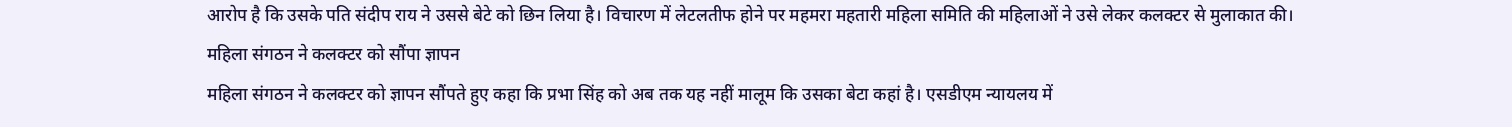आरोप है कि उसके पति संदीप राय ने उससे बेटे को छिन लिया है। विचारण में लेटलतीफ होने पर महमरा महतारी महिला समिति की महिलाओं ने उसे लेकर कलक्टर से मुलाकात की।
महिला संगठन ने कलक्टर को सौंपा ज्ञापन
महिला संगठन ने कलक्टर को ज्ञापन सौंपते हुए कहा कि प्रभा सिंह को अब तक यह नहीं मालूम कि उसका बेटा कहां है। एसडीएम न्यायलय में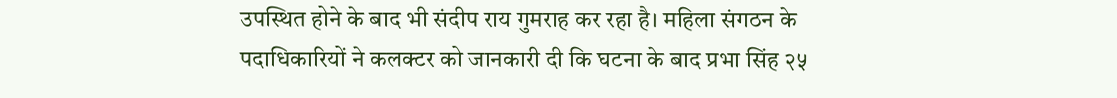उपस्थित होने के बाद भी संदीप राय गुमराह कर रहा है। महिला संगठन के पदाधिकारियों ने कलक्टर को जानकारी दी कि घटना के बाद प्रभा सिंह २५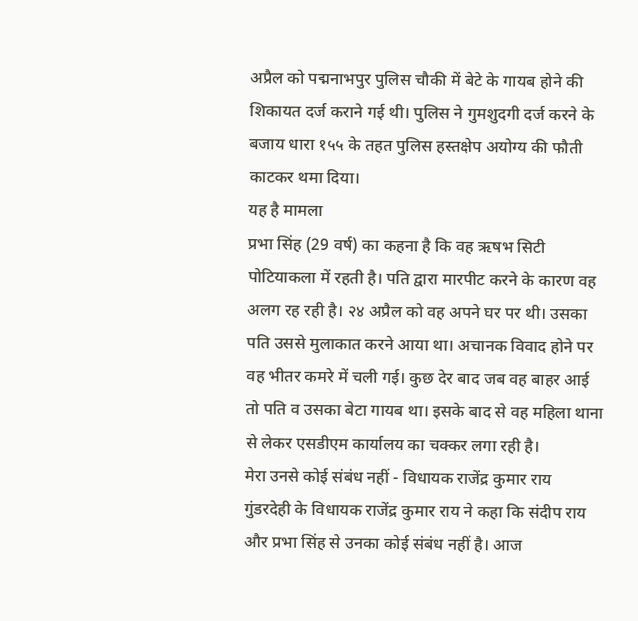अप्रैल को पद्मनाभपुर पुलिस चौकी में बेटे के गायब होने की शिकायत दर्ज कराने गई थी। पुलिस ने गुमशुदगी दर्ज करने के बजाय धारा १५५ के तहत पुलिस हस्तक्षेप अयोग्य की फौती काटकर थमा दिया।
यह है मामला
प्रभा सिंह (29 वर्ष) का कहना है कि वह ऋषभ सिटी पोटियाकला में रहती है। पति द्वारा मारपीट करने के कारण वह अलग रह रही है। २४ अप्रैल को वह अपने घर पर थी। उसका पति उससे मुलाकात करने आया था। अचानक विवाद होने पर वह भीतर कमरे में चली गई। कुछ देर बाद जब वह बाहर आई तो पति व उसका बेटा गायब था। इसके बाद से वह महिला थाना से लेकर एसडीएम कार्यालय का चक्कर लगा रही है।
मेरा उनसे कोई संबंध नहीं - विधायक राजेंद्र कुमार राय
गुंडरदेही के विधायक राजेंद्र कुमार राय ने कहा कि संदीप राय और प्रभा सिंह से उनका कोई संबंध नहीं है। आज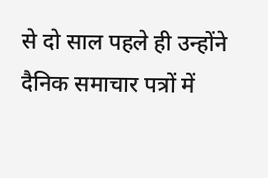से दो साल पहले ही उन्होंने दैनिक समाचार पत्रों में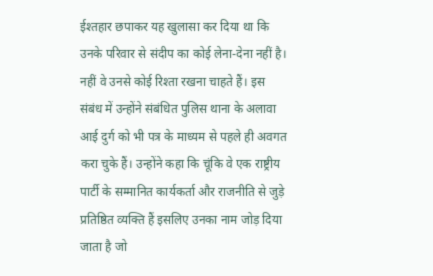ईश्तहार छपाकर यह खुलासा कर दिया था कि उनके परिवार से संदीप का कोई लेना-देना नहीं है। नहीं वे उनसे कोई रिश्ता रखना चाहते हैं। इस संबंध में उन्होंने संबंधित पुलिस थाना के अलावा आई दुर्ग को भी पत्र के माध्यम से पहले ही अवगत करा चुके हैं। उन्होंने कहा कि चूंकि वे एक राष्ट्रीय पार्टी के सम्मानित कार्यकर्ता और राजनीति से जुड़े प्रतिष्ठित व्यक्ति हैं इसलिए उनका नाम जोड़ दिया जाता है जो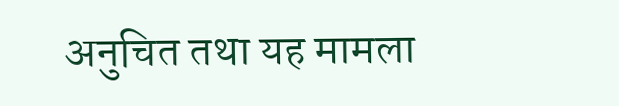अनुचित तथा यह मामला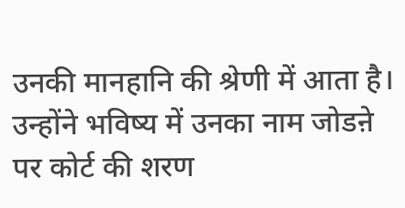उनकी मानहानि की श्रेणी में आता है। उन्होंने भविष्य में उनका नाम जोडऩे पर कोर्ट की शरण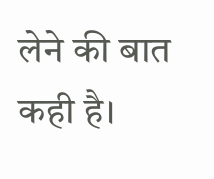लेने की बात कही है।